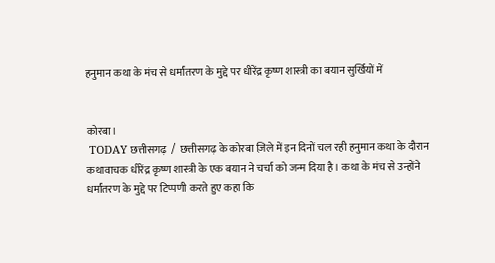हनुमान कथा के मंच से धर्मांतरण के मुद्दे पर धीरेंद्र कृष्ण शास्त्री का बयान सुर्खियों में


कोरबा।
 TODAY छत्तीसगढ़  /  छत्तीसगढ़ के कोरबा ज़िले में इन दिनों चल रही हनुमान कथा के दौरान कथावाचक धीरेंद्र कृष्ण शास्त्री के एक बयान ने चर्चा को जन्म दिया है। कथा के मंच से उन्होंने धर्मांतरण के मुद्दे पर टिप्पणी करते हुए कहा कि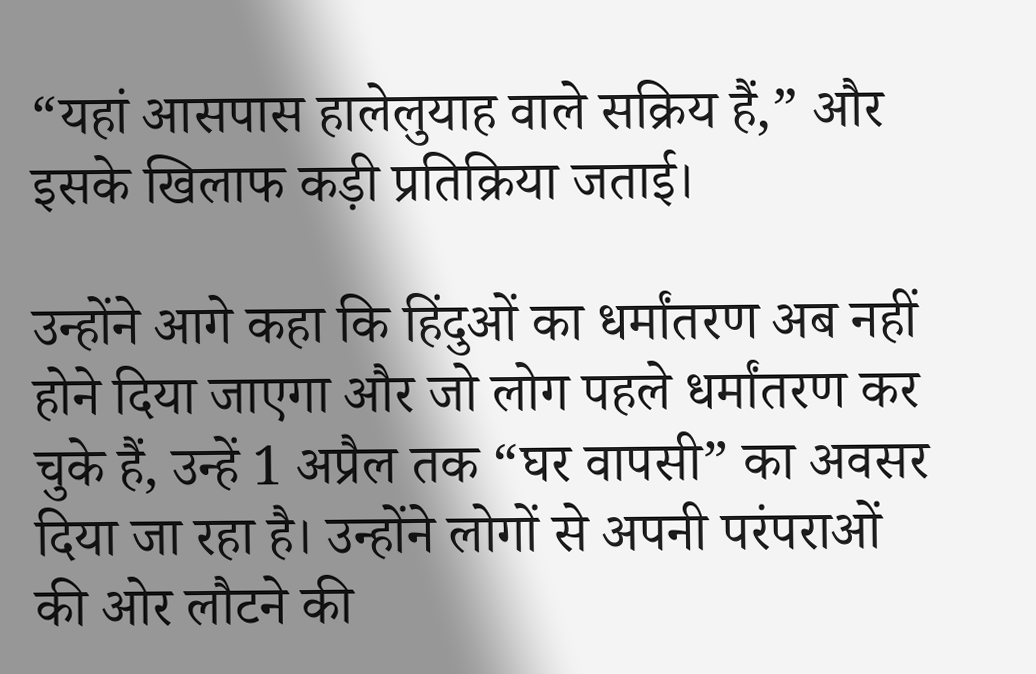“यहां आसपास हालेलुयाह वाले सक्रिय हैं,” और इसके खिलाफ कड़ी प्रतिक्रिया जताई।

उन्होंने आगे कहा कि हिंदुओं का धर्मांतरण अब नहीं होने दिया जाएगा और जो लोग पहले धर्मांतरण कर चुके हैं, उन्हें 1 अप्रैल तक “घर वापसी” का अवसर दिया जा रहा है। उन्होंने लोगों से अपनी परंपराओं की ओर लौटने की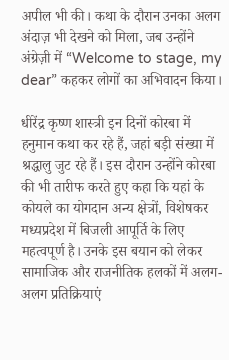अपील भी की। कथा के दौरान उनका अलग अंदाज़ भी देखने को मिला, जब उन्होंने अंग्रेज़ी में “Welcome to stage, my dear” कहकर लोगों का अभिवादन किया।

धीरेंद्र कृष्ण शास्त्री इन दिनों कोरबा में हनुमान कथा कर रहे हैं, जहां बड़ी संख्या में श्रद्धालु जुट रहे हैं। इस दौरान उन्होंने कोरबा की भी तारीफ करते हुए कहा कि यहां के कोयले का योगदान अन्य क्षेत्रों, विशेषकर मध्यप्रदेश में बिजली आपूर्ति के लिए महत्वपूर्ण है। उनके इस बयान को लेकर सामाजिक और राजनीतिक हलकों में अलग-अलग प्रतिक्रियाएं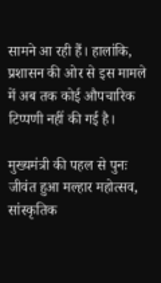सामने आ रही हैं। हालांकि, प्रशासन की ओर से इस मामले में अब तक कोई औपचारिक टिप्पणी नहीं की गई है।

मुख्यमंत्री की पहल से पुनः जीवंत हुआ मल्हार महोत्सव, सांस्कृतिक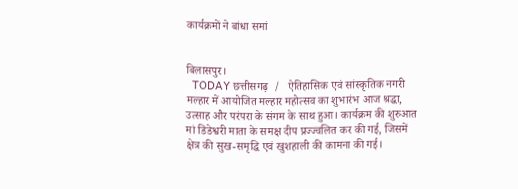कार्यक्रमों ने बांधा समां


बिलासपुर।
  TODAY छत्तीसगढ़  /   ऐतिहासिक एवं सांस्कृतिक नगरी मल्हार में आयोजित मल्हार महोत्सव का शुभारंभ आज श्रद्धा, उत्साह और परंपरा के संगम के साथ हुआ। कार्यक्रम की शुरुआत मां डिंडेश्वरी माता के समक्ष दीप प्रज्ज्वलित कर की गई, जिसमें क्षेत्र की सुख-समृद्धि एवं खुशहाली की कामना की गई।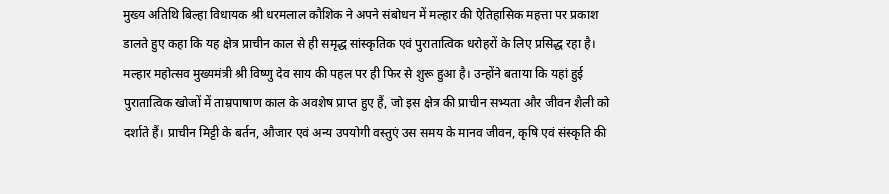मुख्य अतिथि बिल्हा विधायक श्री धरमलाल कौशिक ने अपने संबोधन में मल्हार की ऐतिहासिक महत्ता पर प्रकाश डालते हुए कहा कि यह क्षेत्र प्राचीन काल से ही समृद्ध सांस्कृतिक एवं पुरातात्विक धरोहरों के लिए प्रसिद्ध रहा है। मल्हार महोत्सव मुख्यमंत्री श्री विष्णु देव साय की पहल पर ही फिर से शुरू हुआ है। उन्होंने बताया कि यहां हुई पुरातात्विक खोजों में ताम्रपाषाण काल के अवशेष प्राप्त हुए हैं, जो इस क्षेत्र की प्राचीन सभ्यता और जीवन शैली को दर्शाते हैं। प्राचीन मिट्टी के बर्तन, औजार एवं अन्य उपयोगी वस्तुएं उस समय के मानव जीवन, कृषि एवं संस्कृति की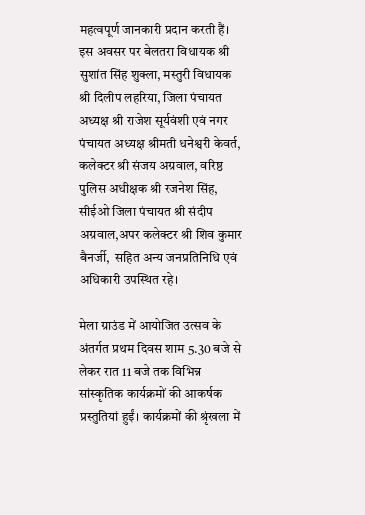महत्वपूर्ण जानकारी प्रदान करती हैं। इस अवसर पर बेलतरा विधायक श्री सुशांत सिंह शुक्ला, मस्तुरी विधायक श्री दिलीप लहरिया, जिला पंचायत अध्यक्ष श्री राजेश सूर्यवंशी एवं नगर पंचायत अध्यक्ष श्रीमती धनेश्वरी केवर्त,  कलेक्टर श्री संजय अग्रवाल, वरिष्ठ पुलिस अधीक्षक श्री रजनेश सिंह, सीईओ जिला पंचायत श्री संदीप अग्रवाल,अपर कलेक्टर श्री शिव कुमार बैनर्जी,  सहित अन्य जनप्रतिनिधि एवं अधिकारी उपस्थित रहे।

मेला ग्राउंड में आयोजित उत्सव के अंतर्गत प्रथम दिवस शाम 5.30 बजे से लेकर रात 11 बजे तक विभिन्न सांस्कृतिक कार्यक्रमों की आकर्षक प्रस्तुतियां हुईं। कार्यक्रमों की श्रृंखला में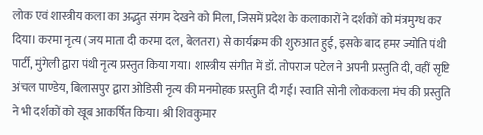लोक एवं शास्त्रीय कला का अद्भुत संगम देखने को मिला, जिसमें प्रदेश के कलाकारों ने दर्शकों को मंत्रमुग्ध कर दिया। करमा नृत्य (जय माता दी करमा दल, बेलतरा) से कार्यक्रम की शुरुआत हुई, इसके बाद हमर ज्योति पंथी पार्टी, मुंगेली द्वारा पंथी नृत्य प्रस्तुत किया गया। शास्त्रीय संगीत में डॉ. तोपराज पटेल ने अपनी प्रस्तुति दी, वहीं सृष्टि अंचल पाण्डेय, बिलासपुर द्वारा ओडिसी नृत्य की मनमोहक प्रस्तुति दी गई। स्वाति सोनी लोककला मंच की प्रस्तुति ने भी दर्शकों को खूब आकर्षित किया। श्री शिवकुमार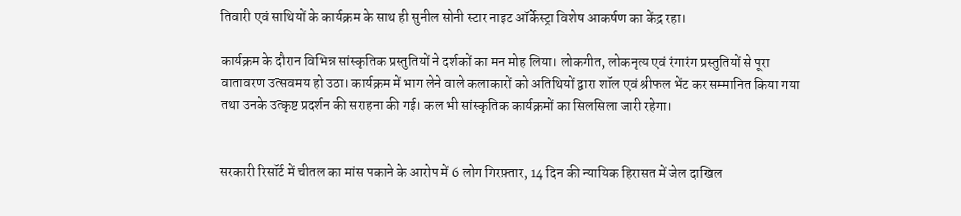तिवारी एवं साथियों के कार्यक्रम के साथ ही सुनील सोनी स्टार नाइट ऑर्केस्ट्रा विशेष आकर्षण का केंद्र रहा।

कार्यक्रम के दौरान विभिन्न सांस्कृतिक प्रस्तुतियों ने दर्शकों का मन मोह लिया। लोकगीत, लोकनृत्य एवं रंगारंग प्रस्तुतियों से पूरा वातावरण उत्सवमय हो उठा। कार्यक्रम में भाग लेने वाले कलाकारों को अतिथियों द्वारा शॉल एवं श्रीफल भेंट कर सम्मानित किया गया तथा उनके उत्कृष्ट प्रदर्शन की सराहना की गई। कल भी सांस्कृतिक कार्यक्रमों का सिलसिला जारी रहेगा।


सरकारी रिसॉर्ट में चीतल का मांस पकाने के आरोप में 6 लोग गिरफ़्तार, 14 दिन की न्यायिक हिरासत में जेल दाखिल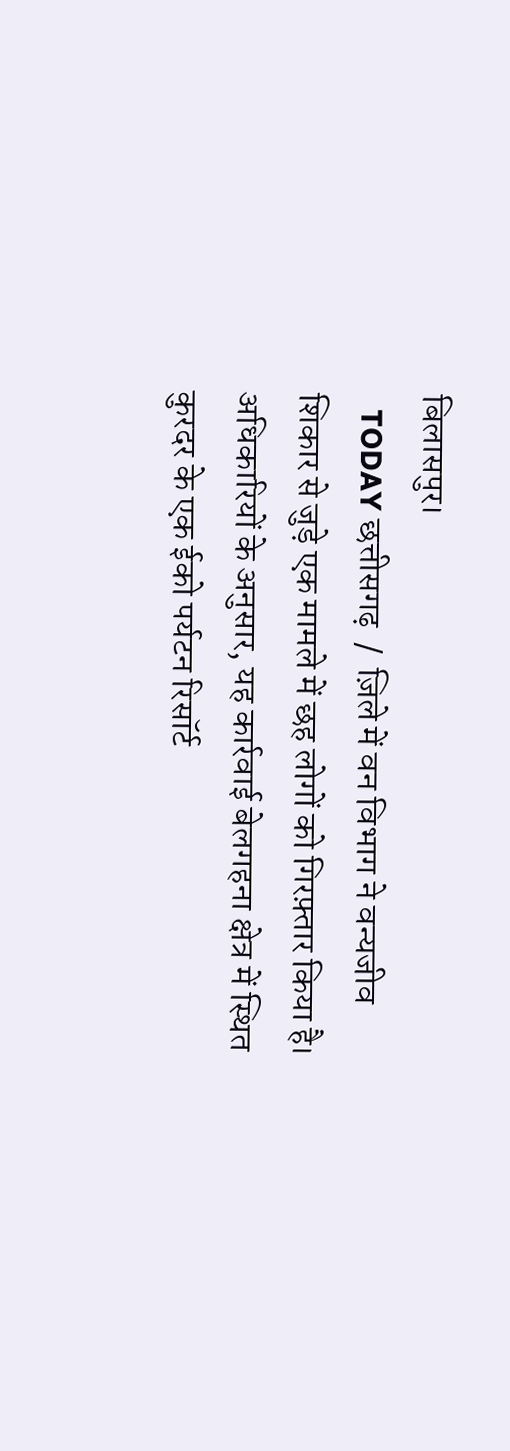बिलासपुर।
  TODAY छत्तीसगढ़  /  ज़िले में वन विभाग ने वन्यजीव शिकार से जुड़े एक मामले में छह लोगों को गिरफ़्तार किया है। अधिकारियों के अनुसार, यह कार्रवाई बेलगहना क्षेत्र में स्थित कुरदर के एक ईको पर्यटन रिसॉर्ट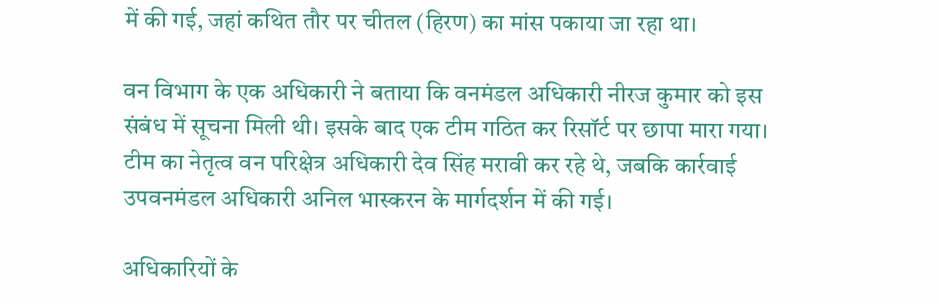में की गई, जहां कथित तौर पर चीतल (हिरण) का मांस पकाया जा रहा था।

वन विभाग के एक अधिकारी ने बताया कि वनमंडल अधिकारी नीरज कुमार को इस संबंध में सूचना मिली थी। इसके बाद एक टीम गठित कर रिसॉर्ट पर छापा मारा गया। टीम का नेतृत्व वन परिक्षेत्र अधिकारी देव सिंह मरावी कर रहे थे, जबकि कार्रवाई उपवनमंडल अधिकारी अनिल भास्करन के मार्गदर्शन में की गई।

अधिकारियों के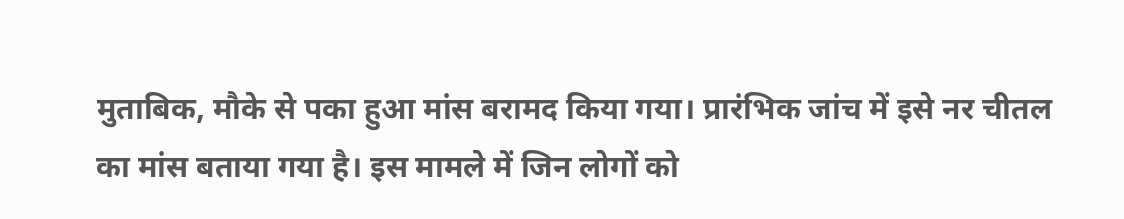मुताबिक, मौके से पका हुआ मांस बरामद किया गया। प्रारंभिक जांच में इसे नर चीतल का मांस बताया गया है। इस मामले में जिन लोगों को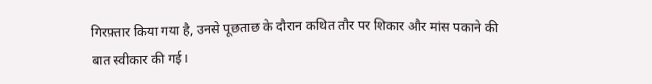गिरफ़्तार किया गया है, उनसे पूछताछ के दौरान कथित तौर पर शिकार और मांस पकाने की बात स्वीकार की गई।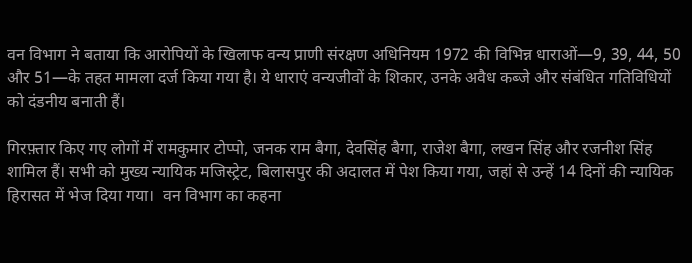वन विभाग ने बताया कि आरोपियों के खिलाफ वन्य प्राणी संरक्षण अधिनियम 1972 की विभिन्न धाराओं—9, 39, 44, 50 और 51—के तहत मामला दर्ज किया गया है। ये धाराएं वन्यजीवों के शिकार, उनके अवैध कब्जे और संबंधित गतिविधियों को दंडनीय बनाती हैं।

गिरफ़्तार किए गए लोगों में रामकुमार टोप्पो, जनक राम बैगा, देवसिंह बैगा, राजेश बैगा, लखन सिंह और रजनीश सिंह शामिल हैं। सभी को मुख्य न्यायिक मजिस्ट्रेट, बिलासपुर की अदालत में पेश किया गया, जहां से उन्हें 14 दिनों की न्यायिक हिरासत में भेज दिया गया।  वन विभाग का कहना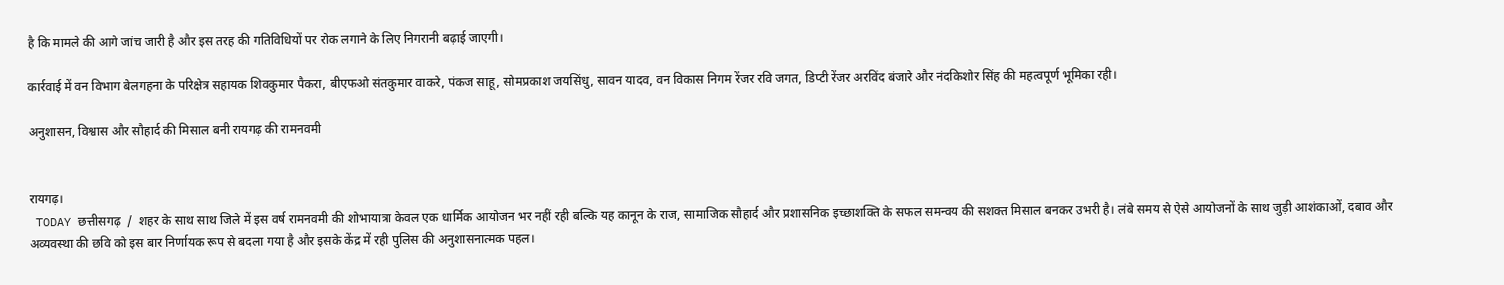है कि मामले की आगे जांच जारी है और इस तरह की गतिविधियों पर रोक लगाने के लिए निगरानी बढ़ाई जाएगी।

कार्रवाई में वन विभाग बेलगहना के परिक्षेत्र सहायक शिवकुमार पैकरा, बीएफओ संतकुमार वाकरे, पंकज साहू, सोमप्रकाश जयसिंधु, सावन यादव, वन विकास निगम रेंजर रवि जगत, डिप्टी रेंजर अरविंद बंजारे और नंदकिशोर सिंह की महत्वपूर्ण भूमिका रही।

अनुशासन, विश्वास और सौहार्द की मिसाल बनी रायगढ़ की रामनवमी


रायगढ़।
 TODAY छत्तीसगढ़  /  शहर के साथ साथ जिले में इस वर्ष रामनवमी की शोभायात्रा केवल एक धार्मिक आयोजन भर नहीं रही बल्कि यह कानून के राज, सामाजिक सौहार्द और प्रशासनिक इच्छाशक्ति के सफल समन्वय की सशक्त मिसाल बनकर उभरी है। लंबे समय से ऐसे आयोजनों के साथ जुड़ी आशंकाओं, दबाव और अव्यवस्था की छवि को इस बार निर्णायक रूप से बदला गया है और इसके केंद्र में रही पुलिस की अनुशासनात्मक पहल।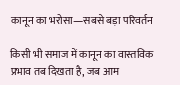कानून का भरोसा—सबसे बड़ा परिवर्तन

किसी भी समाज में कानून का वास्तविक प्रभाव तब दिखता है, जब आम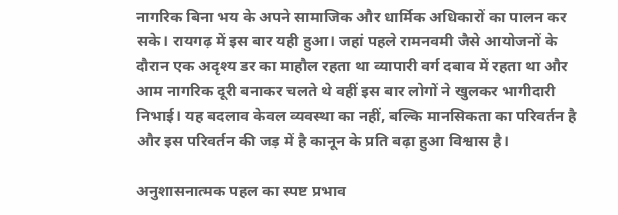नागरिक बिना भय के अपने सामाजिक और धार्मिक अधिकारों का पालन कर सके। रायगढ़ में इस बार यही हुआ। जहां पहले रामनवमी जैसे आयोजनों के दौरान एक अदृश्य डर का माहौल रहता था व्यापारी वर्ग दबाव में रहता था और आम नागरिक दूरी बनाकर चलते थे वहीं इस बार लोगों ने खुलकर भागीदारी निभाई। यह बदलाव केवल व्यवस्था का नहीं, बल्कि मानसिकता का परिवर्तन है और इस परिवर्तन की जड़ में है कानून के प्रति बढ़ा हुआ विश्वास है।

अनुशासनात्मक पहल का स्पष्ट प्रभाव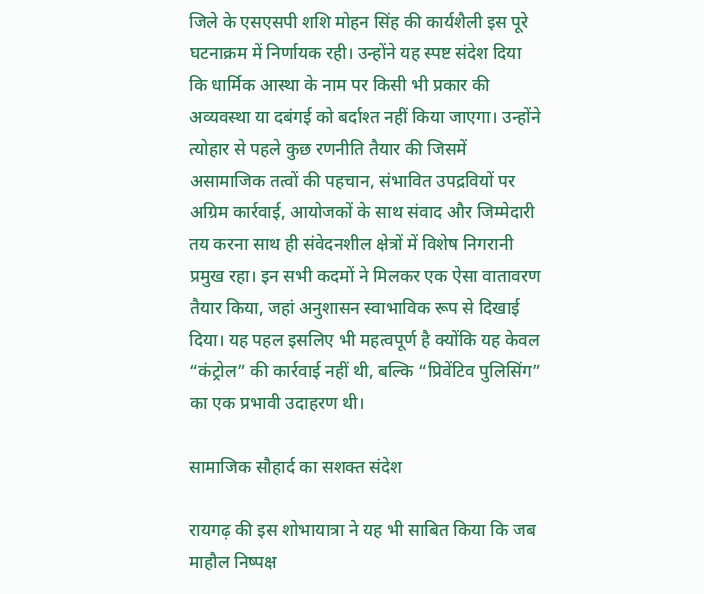जिले के एसएसपी शशि मोहन सिंह की कार्यशैली इस पूरे घटनाक्रम में निर्णायक रही। उन्होंने यह स्पष्ट संदेश दिया कि धार्मिक आस्था के नाम पर किसी भी प्रकार की अव्यवस्था या दबंगई को बर्दाश्त नहीं किया जाएगा। उन्होंने त्योहार से पहले कुछ रणनीति तैयार की जिसमें असामाजिक तत्वों की पहचान, संभावित उपद्रवियों पर अग्रिम कार्रवाई, आयोजकों के साथ संवाद और जिम्मेदारी तय करना साथ ही संवेदनशील क्षेत्रों में विशेष निगरानी प्रमुख रहा। इन सभी कदमों ने मिलकर एक ऐसा वातावरण तैयार किया, जहां अनुशासन स्वाभाविक रूप से दिखाई दिया। यह पहल इसलिए भी महत्वपूर्ण है क्योंकि यह केवल “कंट्रोल” की कार्रवाई नहीं थी, बल्कि “प्रिवेंटिव पुलिसिंग” का एक प्रभावी उदाहरण थी।

सामाजिक सौहार्द का सशक्त संदेश

रायगढ़ की इस शोभायात्रा ने यह भी साबित किया कि जब माहौल निष्पक्ष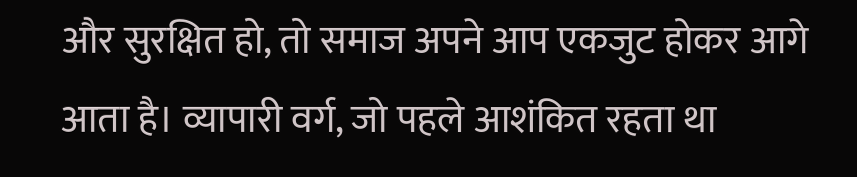और सुरक्षित हो, तो समाज अपने आप एकजुट होकर आगे आता है। व्यापारी वर्ग, जो पहले आशंकित रहता था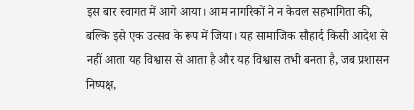इस बार स्वागत में आगे आया। आम नागरिकों ने न केवल सहभागिता की, बल्कि इसे एक उत्सव के रूप में जिया। यह सामाजिक सौहार्द किसी आदेश से नहीं आता यह विश्वास से आता है और यह विश्वास तभी बनता है, जब प्रशासन निष्पक्ष,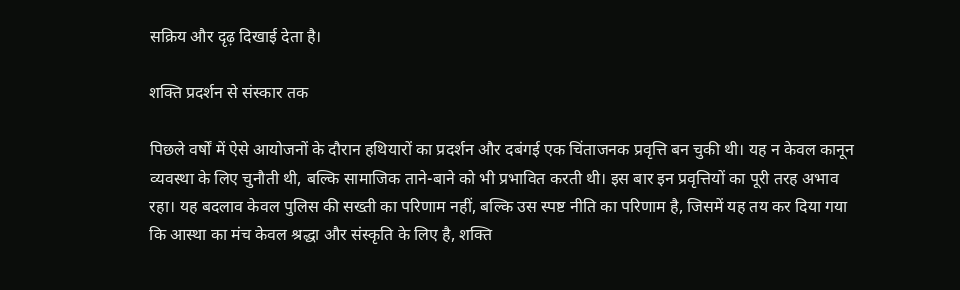सक्रिय और दृढ़ दिखाई देता है।

शक्ति प्रदर्शन से संस्कार तक

पिछले वर्षों में ऐसे आयोजनों के दौरान हथियारों का प्रदर्शन और दबंगई एक चिंताजनक प्रवृत्ति बन चुकी थी। यह न केवल कानून व्यवस्था के लिए चुनौती थी, बल्कि सामाजिक ताने-बाने को भी प्रभावित करती थी। इस बार इन प्रवृत्तियों का पूरी तरह अभाव रहा। यह बदलाव केवल पुलिस की सख्ती का परिणाम नहीं, बल्कि उस स्पष्ट नीति का परिणाम है, जिसमें यह तय कर दिया गया कि आस्था का मंच केवल श्रद्धा और संस्कृति के लिए है, शक्ति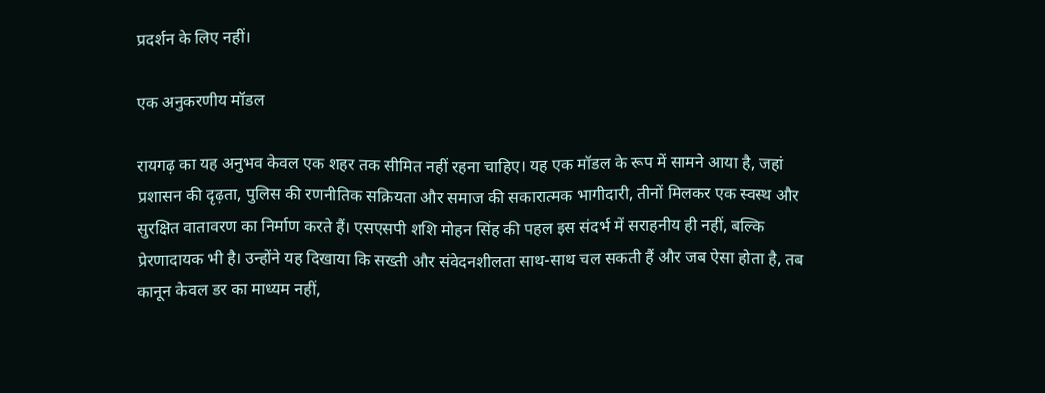प्रदर्शन के लिए नहीं।

एक अनुकरणीय मॉडल

रायगढ़ का यह अनुभव केवल एक शहर तक सीमित नहीं रहना चाहिए। यह एक मॉडल के रूप में सामने आया है, जहां प्रशासन की दृढ़ता, पुलिस की रणनीतिक सक्रियता और समाज की सकारात्मक भागीदारी, तीनों मिलकर एक स्वस्थ और सुरक्षित वातावरण का निर्माण करते हैं। एसएसपी शशि मोहन सिंह की पहल इस संदर्भ में सराहनीय ही नहीं, बल्कि प्रेरणादायक भी है। उन्होंने यह दिखाया कि सख्ती और संवेदनशीलता साथ-साथ चल सकती हैं और जब ऐसा होता है, तब कानून केवल डर का माध्यम नहीं,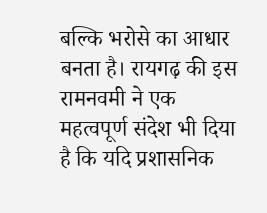बल्कि भरोसे का आधार बनता है। रायगढ़ की इस रामनवमी ने एक महत्वपूर्ण संदेश भी दिया है कि यदि प्रशासनिक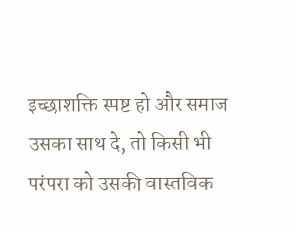इच्छाशक्ति स्पष्ट हो और समाज उसका साथ दे, तो किसी भी परंपरा को उसकी वास्तविक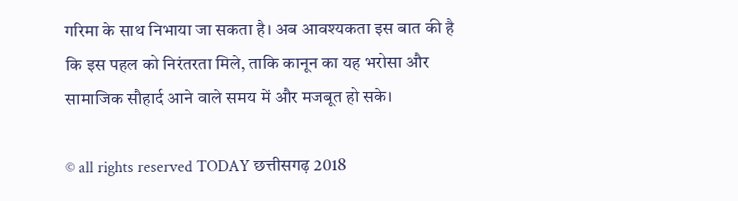गरिमा के साथ निभाया जा सकता है। अब आवश्यकता इस बात की है कि इस पहल को निरंतरता मिले, ताकि कानून का यह भरोसा और सामाजिक सौहार्द आने वाले समय में और मजबूत हो सके।

© all rights reserved TODAY छत्तीसगढ़ 2018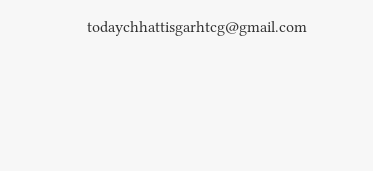todaychhattisgarhtcg@gmail.com